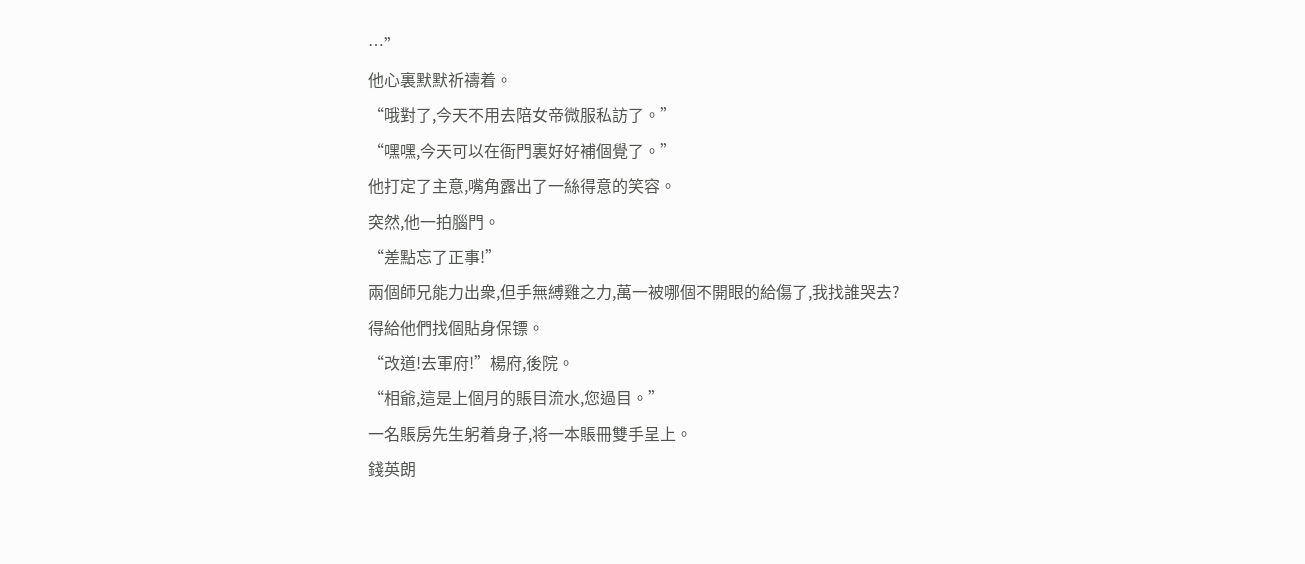…”
他心裏默默祈禱着。
“哦對了,今天不用去陪女帝微服私訪了。”
“嘿嘿,今天可以在衙門裏好好補個覺了。”
他打定了主意,嘴角露出了一絲得意的笑容。
突然,他一拍腦門。
“差點忘了正事!”
兩個師兄能力出衆,但手無縛雞之力,萬一被哪個不開眼的給傷了,我找誰哭去?
得給他們找個貼身保镖。
“改道!去軍府!”楊府,後院。
“相爺,這是上個月的賬目流水,您過目。”
一名賬房先生躬着身子,将一本賬冊雙手呈上。
錢英朗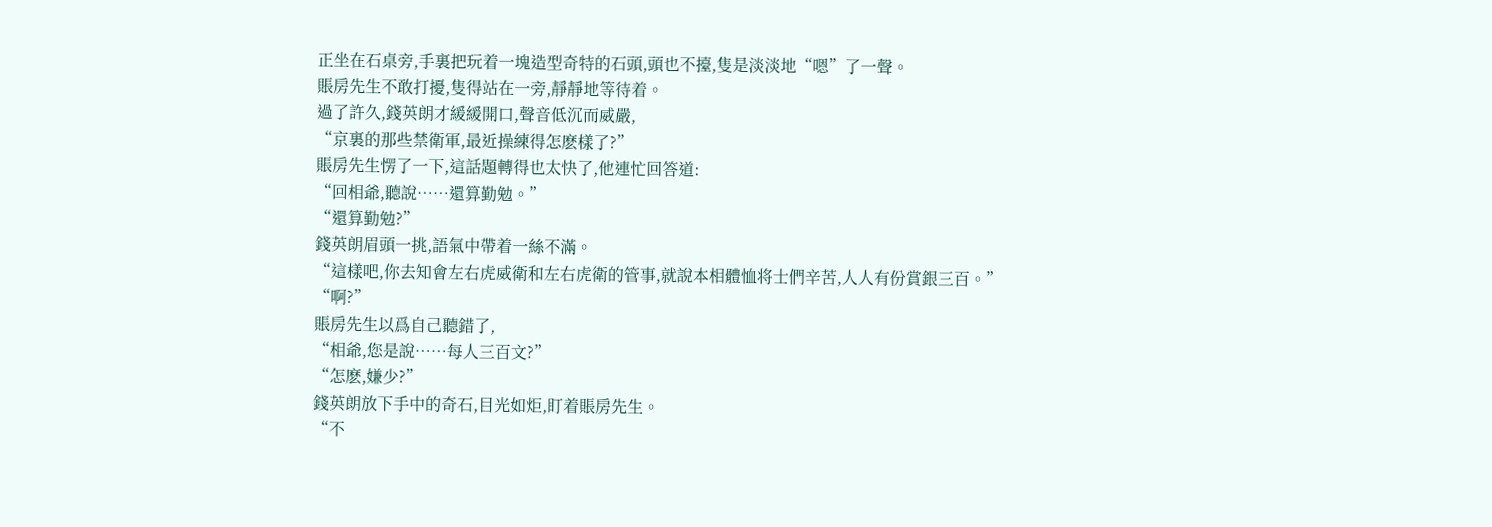正坐在石桌旁,手裏把玩着一塊造型奇特的石頭,頭也不擡,隻是淡淡地“嗯”了一聲。
賬房先生不敢打擾,隻得站在一旁,靜靜地等待着。
過了許久,錢英朗才緩緩開口,聲音低沉而威嚴,
“京裏的那些禁衛軍,最近操練得怎麽樣了?”
賬房先生愣了一下,這話題轉得也太快了,他連忙回答道:
“回相爺,聽說……還算勤勉。”
“還算勤勉?”
錢英朗眉頭一挑,語氣中帶着一絲不滿。
“這樣吧,你去知會左右虎威衛和左右虎衛的管事,就說本相體恤将士們辛苦,人人有份賞銀三百。”
“啊?”
賬房先生以爲自己聽錯了,
“相爺,您是說……每人三百文?”
“怎麽,嫌少?”
錢英朗放下手中的奇石,目光如炬,盯着賬房先生。
“不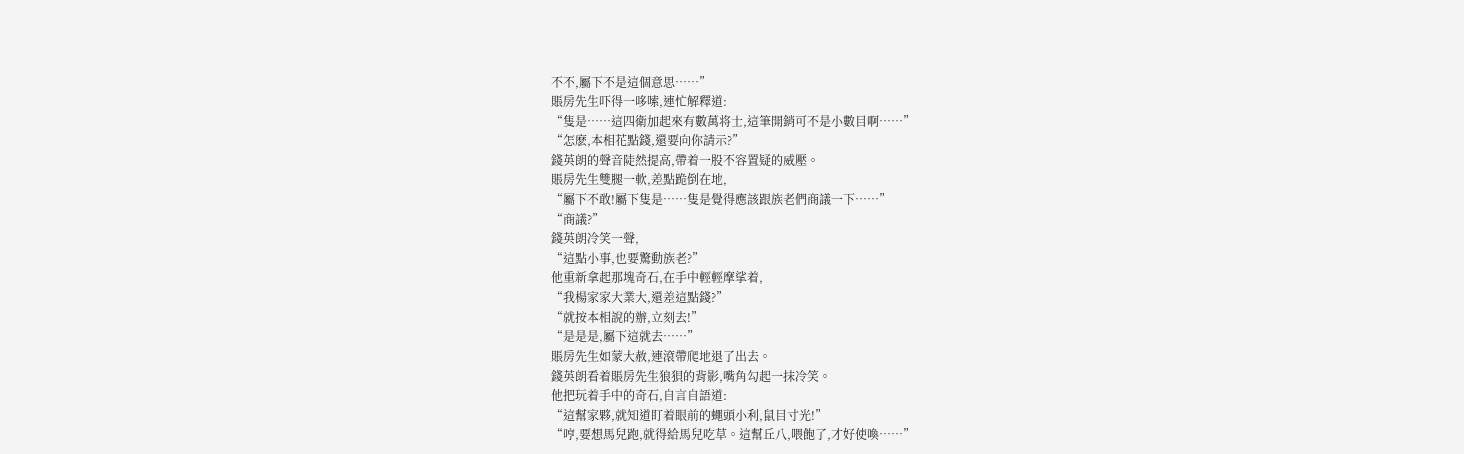不不,屬下不是這個意思……”
賬房先生吓得一哆嗦,連忙解釋道:
“隻是……這四衛加起來有數萬将士,這筆開銷可不是小數目啊……”
“怎麽,本相花點錢,還要向你請示?”
錢英朗的聲音陡然提高,帶着一股不容置疑的威壓。
賬房先生雙腿一軟,差點跪倒在地,
“屬下不敢!屬下隻是……隻是覺得應該跟族老們商議一下……”
“商議?”
錢英朗冷笑一聲,
“這點小事,也要驚動族老?”
他重新拿起那塊奇石,在手中輕輕摩挲着,
“我楊家家大業大,還差這點錢?”
“就按本相說的辦,立刻去!”
“是是是,屬下這就去……”
賬房先生如蒙大赦,連滾帶爬地退了出去。
錢英朗看着賬房先生狼狽的背影,嘴角勾起一抹冷笑。
他把玩着手中的奇石,自言自語道:
“這幫家夥,就知道盯着眼前的蠅頭小利,鼠目寸光!”
“哼,要想馬兒跑,就得給馬兒吃草。這幫丘八,喂飽了,才好使喚……”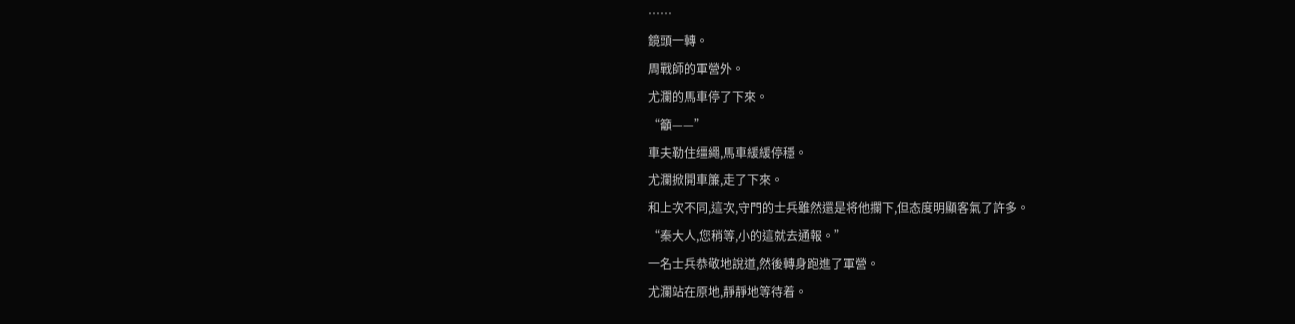……
鏡頭一轉。
周戰師的軍營外。
尤瀾的馬車停了下來。
“籲——”
車夫勒住缰繩,馬車緩緩停穩。
尤瀾掀開車簾,走了下來。
和上次不同,這次,守門的士兵雖然還是将他攔下,但态度明顯客氣了許多。
“秦大人,您稍等,小的這就去通報。”
一名士兵恭敬地說道,然後轉身跑進了軍營。
尤瀾站在原地,靜靜地等待着。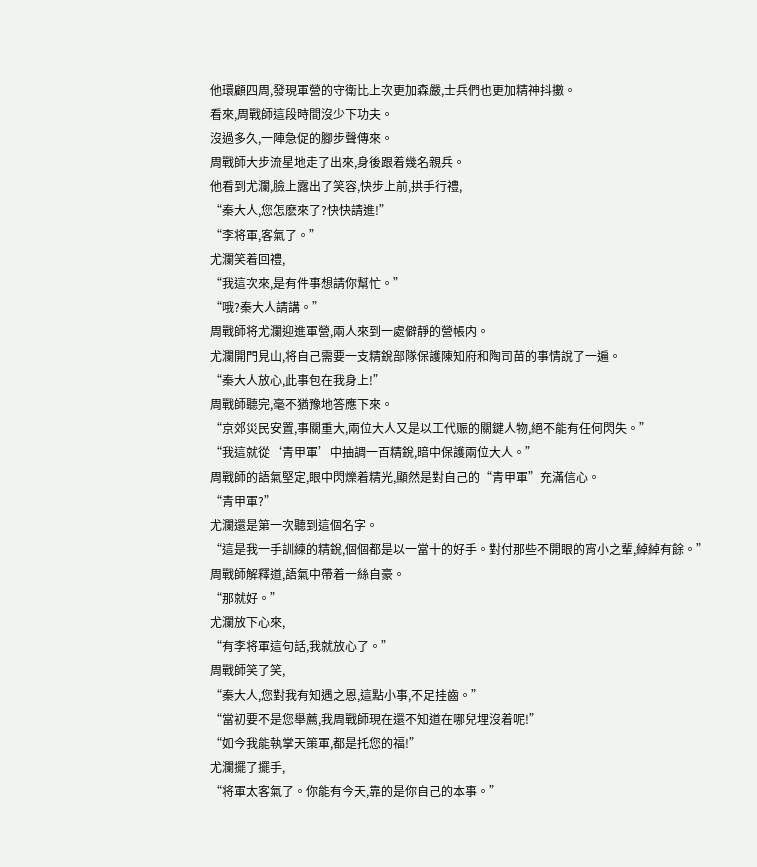他環顧四周,發現軍營的守衛比上次更加森嚴,士兵們也更加精神抖擻。
看來,周戰師這段時間沒少下功夫。
沒過多久,一陣急促的腳步聲傳來。
周戰師大步流星地走了出來,身後跟着幾名親兵。
他看到尤瀾,臉上露出了笑容,快步上前,拱手行禮,
“秦大人,您怎麽來了?快快請進!”
“李将軍,客氣了。”
尤瀾笑着回禮,
“我這次來,是有件事想請你幫忙。”
“哦?秦大人請講。”
周戰師将尤瀾迎進軍營,兩人來到一處僻靜的營帳内。
尤瀾開門見山,将自己需要一支精銳部隊保護陳知府和陶司苗的事情說了一遍。
“秦大人放心,此事包在我身上!”
周戰師聽完,毫不猶豫地答應下來。
“京郊災民安置,事關重大,兩位大人又是以工代赈的關鍵人物,絕不能有任何閃失。”
“我這就從‘青甲軍’中抽調一百精銳,暗中保護兩位大人。”
周戰師的語氣堅定,眼中閃爍着精光,顯然是對自己的“青甲軍”充滿信心。
“青甲軍?”
尤瀾還是第一次聽到這個名字。
“這是我一手訓練的精銳,個個都是以一當十的好手。對付那些不開眼的宵小之輩,綽綽有餘。”
周戰師解釋道,語氣中帶着一絲自豪。
“那就好。”
尤瀾放下心來,
“有李将軍這句話,我就放心了。”
周戰師笑了笑,
“秦大人,您對我有知遇之恩,這點小事,不足挂齒。”
“當初要不是您舉薦,我周戰師現在還不知道在哪兒埋沒着呢!”
“如今我能執掌天策軍,都是托您的福!”
尤瀾擺了擺手,
“将軍太客氣了。你能有今天,靠的是你自己的本事。”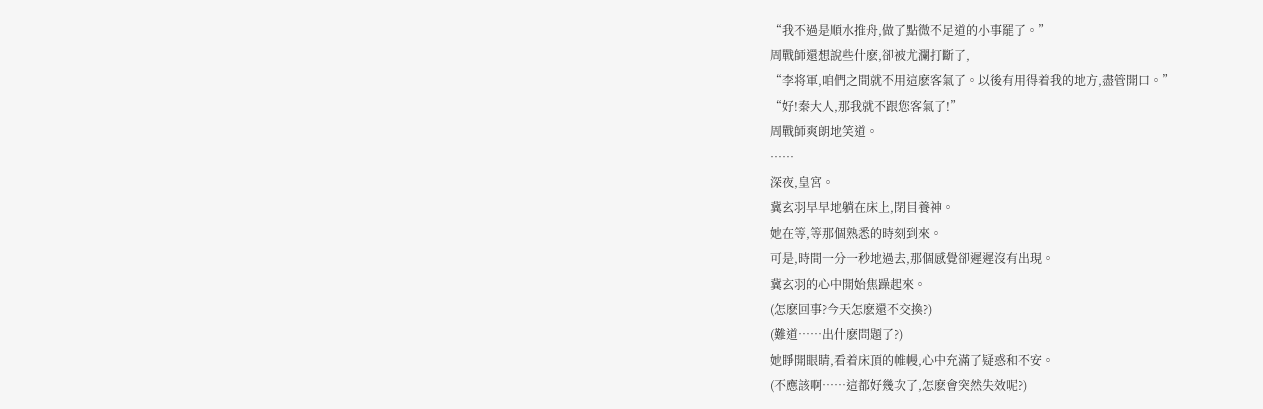“我不過是順水推舟,做了點微不足道的小事罷了。”
周戰師還想說些什麽,卻被尤瀾打斷了,
“李将軍,咱們之間就不用這麽客氣了。以後有用得着我的地方,盡管開口。”
“好!秦大人,那我就不跟您客氣了!”
周戰師爽朗地笑道。
……
深夜,皇宮。
冀玄羽早早地躺在床上,閉目養神。
她在等,等那個熟悉的時刻到來。
可是,時間一分一秒地過去,那個感覺卻遲遲沒有出現。
冀玄羽的心中開始焦躁起來。
(怎麽回事?今天怎麽還不交換?)
(難道……出什麽問題了?)
她睜開眼睛,看着床頂的帷幔,心中充滿了疑惑和不安。
(不應該啊……這都好幾次了,怎麽會突然失效呢?)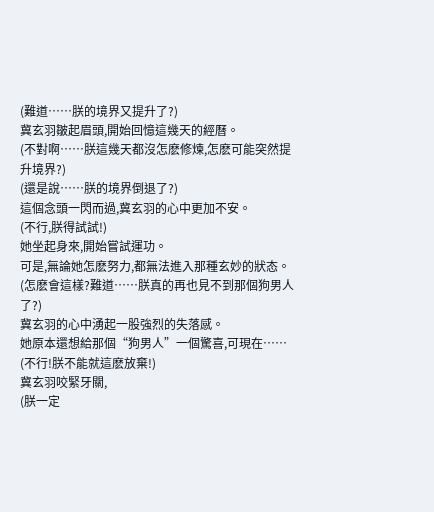(難道……朕的境界又提升了?)
冀玄羽皺起眉頭,開始回憶這幾天的經曆。
(不對啊……朕這幾天都沒怎麽修煉,怎麽可能突然提升境界?)
(還是說……朕的境界倒退了?)
這個念頭一閃而過,冀玄羽的心中更加不安。
(不行,朕得試試!)
她坐起身來,開始嘗試運功。
可是,無論她怎麽努力,都無法進入那種玄妙的狀态。
(怎麽會這樣?難道……朕真的再也見不到那個狗男人了?)
冀玄羽的心中湧起一股強烈的失落感。
她原本還想給那個“狗男人”一個驚喜,可現在……
(不行!朕不能就這麽放棄!)
冀玄羽咬緊牙關,
(朕一定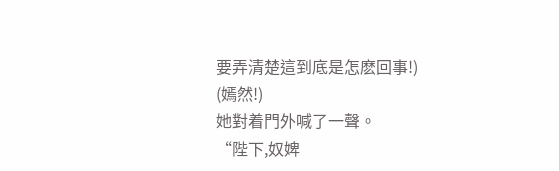要弄清楚這到底是怎麽回事!)
(嫣然!)
她對着門外喊了一聲。
“陛下,奴婢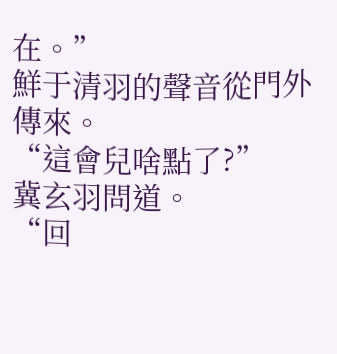在。”
鮮于清羽的聲音從門外傳來。
“這會兒啥點了?”
冀玄羽問道。
“回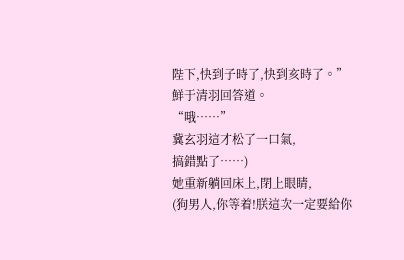陛下,快到子時了,快到亥時了。”
鮮于清羽回答道。
“哦……”
冀玄羽這才松了一口氣,
搞錯點了……)
她重新躺回床上,閉上眼睛,
(狗男人,你等着!朕這次一定要給你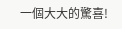一個大大的驚喜!